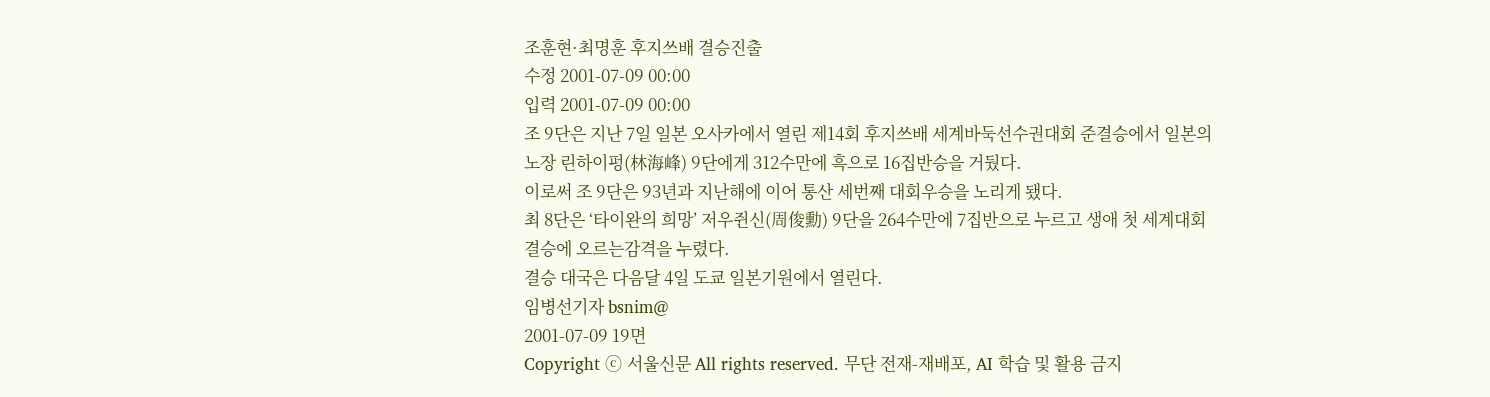조훈현·최명훈 후지쓰배 결승진출
수정 2001-07-09 00:00
입력 2001-07-09 00:00
조 9단은 지난 7일 일본 오사카에서 열린 제14회 후지쓰배 세계바둑선수권대회 준결승에서 일본의 노장 린하이펑(林海峰) 9단에게 312수만에 흑으로 16집반승을 거뒀다.
이로써 조 9단은 93년과 지난해에 이어 통산 세번째 대회우승을 노리게 됐다.
최 8단은 ‘타이완의 희망’ 저우쥔신(周俊勳) 9단을 264수만에 7집반으로 누르고 생애 첫 세계대회 결승에 오르는감격을 누렸다.
결승 대국은 다음달 4일 도쿄 일본기원에서 열린다.
임병선기자 bsnim@
2001-07-09 19면
Copyright ⓒ 서울신문 All rights reserved. 무단 전재-재배포, AI 학습 및 활용 금지